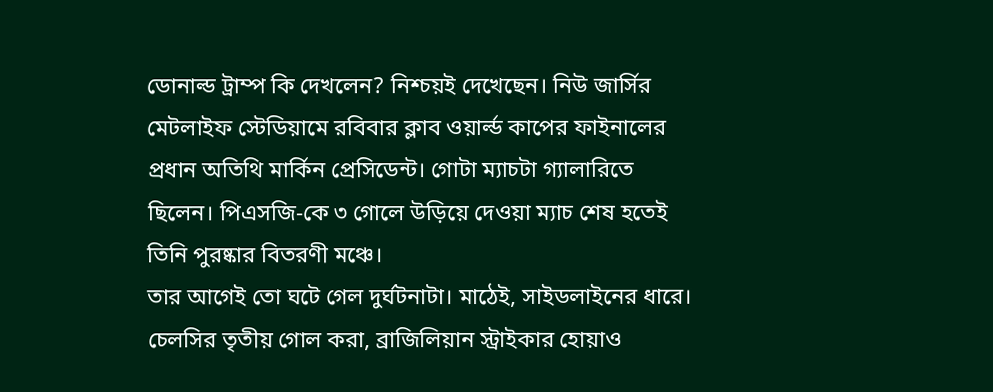ডোনাল্ড ট্রাম্প কি দেখলেন? নিশ্চয়ই দেখেছেন। নিউ জার্সির মেটলাইফ স্টেডিয়ামে রবিবার ক্লাব ওয়ার্ল্ড কাপের ফাইনালের প্রধান অতিথি মার্কিন প্রেসিডেন্ট। গোটা ম্যাচটা গ্যালারিতে ছিলেন। পিএসজি-কে ৩ গোলে উড়িয়ে দেওয়া ম্যাচ শেষ হতেই তিনি পুরষ্কার বিতরণী মঞ্চে।
তার আগেই তো ঘটে গেল দুর্ঘটনাটা। মাঠেই, সাইডলাইনের ধারে। চেলসির তৃতীয় গোল করা, ব্রাজিলিয়ান স্ট্রাইকার হোয়াও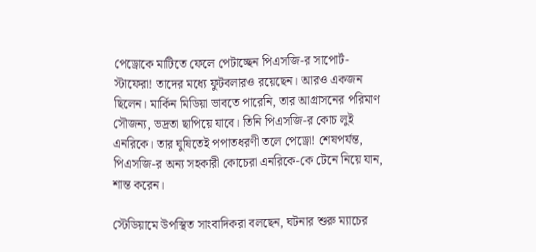পেড্রোকে মাটিতে ফেলে পেটাচ্ছেন পিএসজি-র সাপোর্ট-স্টাফেরা! তাদের মধ্যে ফুটবলারও রয়েছেন। আরও একজন ছিলেন। মার্কিন মিডিয়া ভাবতে পারেনি, তার আগ্রাসনের পরিমাণ সৌজন্য, ভদ্রতা ছাপিয়ে যাবে। তিনি পিএসজি-র কোচ লুই এনরিকে। তার ঘুষিতেই পপাতধরণী তলে পেড্রো! শেষপর্যন্ত, পিএসজি-র অন্য সহকারী কোচেরা এনরিকে-কে টেনে নিয়ে যান, শান্ত করেন।

স্টেডিয়ামে উপস্থিত সাংবাদিকরা বলছেন, ঘটনার শুরু ম্যাচের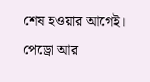শেষ হওয়ার আগেই। পেড্রো আর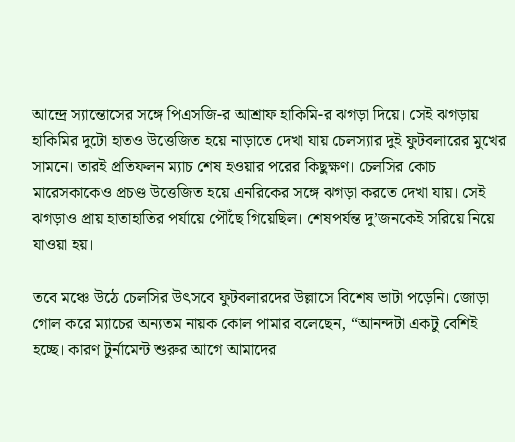আন্দ্রে স্যান্তোসের সঙ্গে পিএসজি-র আশ্রাফ হাকিমি-র ঝগড়া দিয়ে। সেই ঝগড়ায় হাকিমির দুটো হাতও উত্তেজিত হয়ে নাড়াতে দেখা যায় চেলস্যার দুই ফুটবলারের মুখের সামনে। তারই প্রতিফলন ম্যাচ শেষ হওয়ার পরের কিছুক্ষণ। চেলসির কোচ মারেসকাকেও প্রচণ্ড উত্তেজিত হয়ে এনরিকের সঙ্গে ঝগড়া করতে দেখা যায়। সেই ঝগড়াও প্রায় হাতাহাতির পর্যায়ে পৌঁছে গিয়েছিল। শেষপর্যন্ত দু’জনকেই সরিয়ে নিয়ে যাওয়া হয়।

তবে মঞ্চে উঠে চেলসির উৎসবে ফুটবলারদের উল্লাসে বিশেষ ভাটা পড়েনি। জোড়া গোল করে ম্যাচের অন্যতম নায়ক কোল পামার বলেছেন, “আনন্দটা একটু বেশিই হচ্ছে। কারণ টুর্নামেন্ট শুরুর আগে আমাদের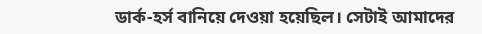ডার্ক-হর্স বানিয়ে দেওয়া হয়েছিল। সেটাই আমাদের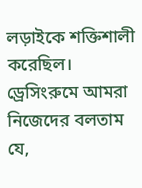লড়াইকে শক্তিশালী করেছিল। ড্রেসিংরুমে আমরা নিজেদের বলতাম যে,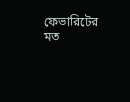ফেভারিটের মত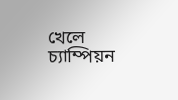খেলে চ্যাম্পিয়ন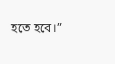হতে হবে।”